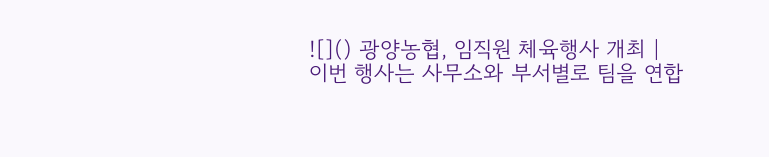![]() 광양농협, 임직원 체육행사 개최 |
이번 행사는 사무소와 부서별로 팀을 연합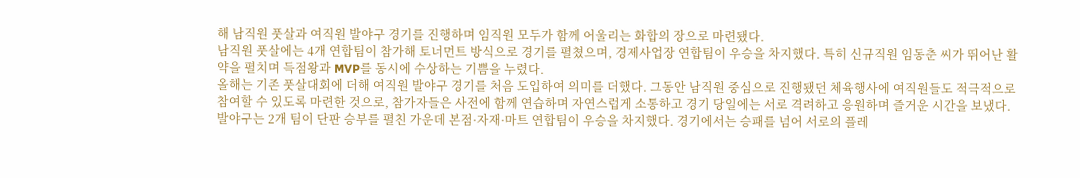해 남직원 풋살과 여직원 발야구 경기를 진행하며 임직원 모두가 함께 어울리는 화합의 장으로 마련됐다.
남직원 풋살에는 4개 연합팀이 참가해 토너먼트 방식으로 경기를 펼쳤으며, 경제사업장 연합팀이 우승을 차지했다. 특히 신규직원 임동춘 씨가 뛰어난 활약을 펼치며 득점왕과 MVP를 동시에 수상하는 기쁨을 누렸다.
올해는 기존 풋살대회에 더해 여직원 발야구 경기를 처음 도입하여 의미를 더했다. 그동안 남직원 중심으로 진행됐던 체육행사에 여직원들도 적극적으로 참여할 수 있도록 마련한 것으로, 참가자들은 사전에 함께 연습하며 자연스럽게 소통하고 경기 당일에는 서로 격려하고 응원하며 즐거운 시간을 보냈다.
발야구는 2개 팀이 단판 승부를 펼친 가운데 본점·자재·마트 연합팀이 우승을 차지했다. 경기에서는 승패를 넘어 서로의 플레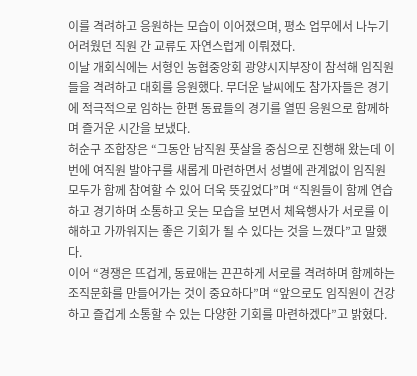이를 격려하고 응원하는 모습이 이어졌으며, 평소 업무에서 나누기 어려웠던 직원 간 교류도 자연스럽게 이뤄졌다.
이날 개회식에는 서형인 농협중앙회 광양시지부장이 참석해 임직원들을 격려하고 대회를 응원했다. 무더운 날씨에도 참가자들은 경기에 적극적으로 임하는 한편 동료들의 경기를 열띤 응원으로 함께하며 즐거운 시간을 보냈다.
허순구 조합장은 “그동안 남직원 풋살을 중심으로 진행해 왔는데 이번에 여직원 발야구를 새롭게 마련하면서 성별에 관계없이 임직원 모두가 함께 참여할 수 있어 더욱 뜻깊었다”며 “직원들이 함께 연습하고 경기하며 소통하고 웃는 모습을 보면서 체육행사가 서로를 이해하고 가까워지는 좋은 기회가 될 수 있다는 것을 느꼈다”고 말했다.
이어 “경쟁은 뜨겁게, 동료애는 끈끈하게 서로를 격려하며 함께하는 조직문화를 만들어가는 것이 중요하다”며 “앞으로도 임직원이 건강하고 즐겁게 소통할 수 있는 다양한 기회를 마련하겠다”고 밝혔다.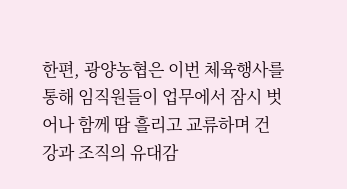한편, 광양농협은 이번 체육행사를 통해 임직원들이 업무에서 잠시 벗어나 함께 땀 흘리고 교류하며 건강과 조직의 유대감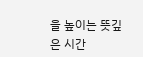을 높이는 뜻깊은 시간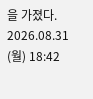을 가졌다.
2026.08.31 (월) 18:42